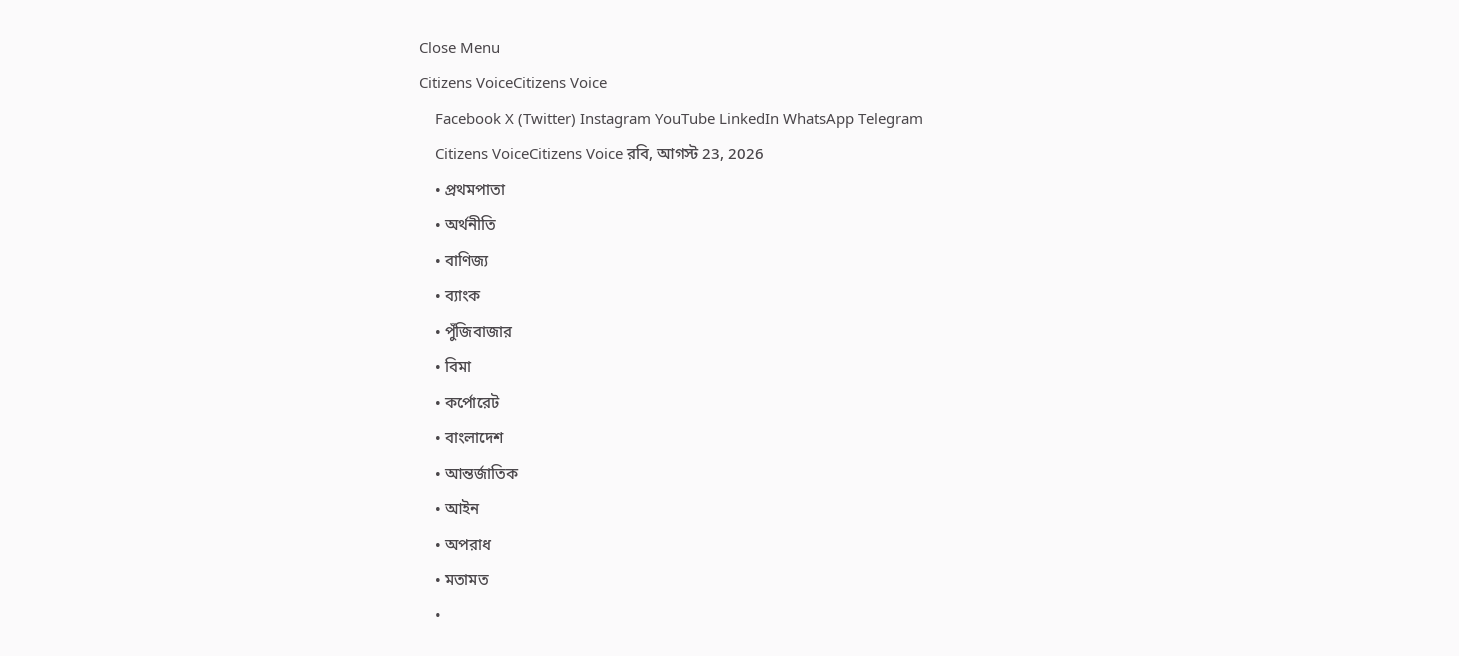Close Menu
Citizens VoiceCitizens Voice
    Facebook X (Twitter) Instagram YouTube LinkedIn WhatsApp Telegram
    Citizens VoiceCitizens Voice রবি, আগস্ট 23, 2026
    • প্রথমপাতা
    • অর্থনীতি
    • বাণিজ্য
    • ব্যাংক
    • পুঁজিবাজার
    • বিমা
    • কর্পোরেট
    • বাংলাদেশ
    • আন্তর্জাতিক
    • আইন
    • অপরাধ
    • মতামত
    •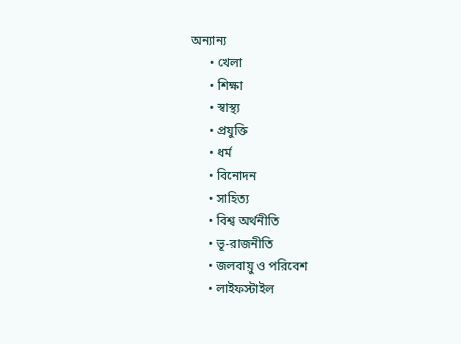অন্যান্য
      • খেলা
      • শিক্ষা
      • স্বাস্থ্য
      • প্রযুক্তি
      • ধর্ম
      • বিনোদন
      • সাহিত্য
      • বিশ্ব অর্থনীতি
      • ভূ-রাজনীতি
      • জলবায়ু ও পরিবেশ
      • লাইফস্টাইল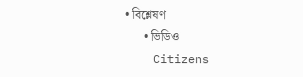• বিশ্লেষণ
      • ভিডিও
    Citizens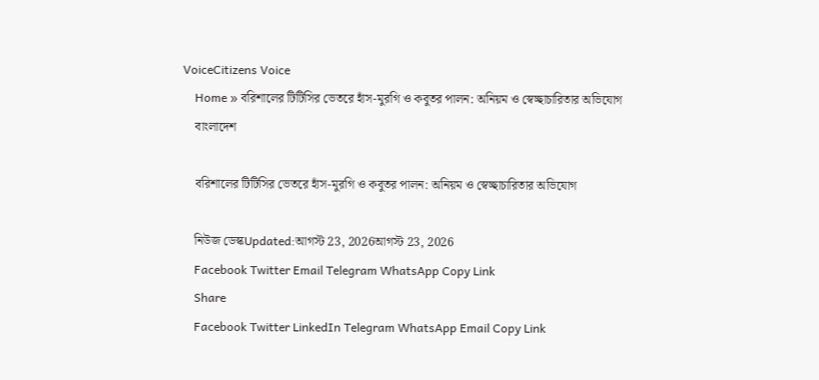VoiceCitizens Voice
    Home » বরিশালের টিটিসির ভেতরে হাঁস-মুরগি ও কবুতর পালন: অনিয়ম ও স্বেচ্ছাচারিতার অভিযোগ
    বাংলাদেশ

    বরিশালের টিটিসির ভেতরে হাঁস-মুরগি ও কবুতর পালন: অনিয়ম ও স্বেচ্ছাচারিতার অভিযোগ

    নিউজ ডেস্কUpdated:আগস্ট 23, 2026আগস্ট 23, 2026
    Facebook Twitter Email Telegram WhatsApp Copy Link
    Share
    Facebook Twitter LinkedIn Telegram WhatsApp Email Copy Link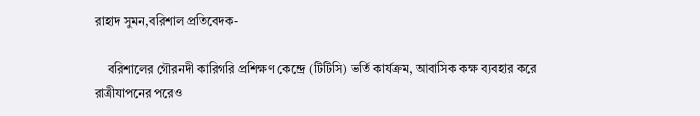রাহাদ সুমন,বরিশাল প্রতিবেদক-

    বরিশালের গৌরনদী কারিগরি প্রশিক্ষণ কেন্দ্রে (টিটিসি) ভর্তি কার্যক্রম, আবাসিক কক্ষ ব্যবহার করে রাত্রীযাপনের পরেও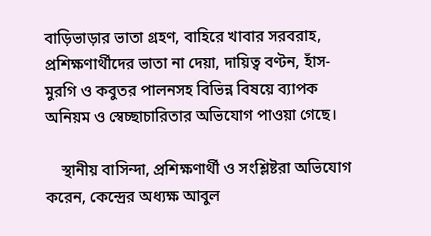বাড়িভাড়ার ভাতা গ্রহণ, বাহিরে খাবার সরবরাহ, প্রশিক্ষণার্থীদের ভাতা না দেয়া, দায়িত্ব বণ্টন, হাঁস-মুরগি ও কবুতর পালনসহ বিভিন্ন বিষয়ে ব্যাপক অনিয়ম ও স্বেচ্ছাচারিতার অভিযোগ পাওয়া গেছে।

    স্থানীয় বাসিন্দা, প্রশিক্ষণার্থী ও সংশ্লিষ্টরা অভিযোগ করেন, কেন্দ্রের অধ্যক্ষ আবুল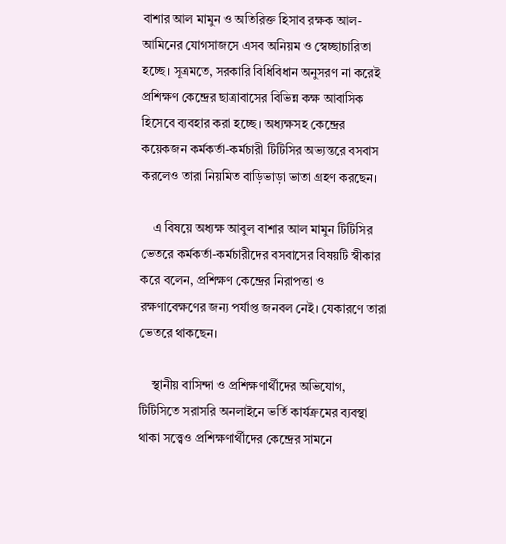বাশার আল মামুন ও অতিরিক্ত হিসাব রক্ষক আল-আমিনের যোগসাজসে এসব অনিয়ম ও স্বেচ্ছাচারিতা হচ্ছে। সূত্রমতে, সরকারি বিধিবিধান অনুসরণ না করেই প্রশিক্ষণ কেন্দ্রের ছাত্রাবাসের বিভিন্ন কক্ষ আবাসিক হিসেবে ব্যবহার করা হচ্ছে। অধ্যক্ষসহ কেন্দ্রের কয়েকজন কর্মকর্তা-কর্মচারী টিটিসির অভ্যন্তরে বসবাস করলেও তারা নিয়মিত বাড়িভাড়া ভাতা গ্রহণ করছেন।

    এ বিষয়ে অধ্যক্ষ আবুল বাশার আল মামুন টিটিসির ভেতরে কর্মকর্তা-কর্মচারীদের বসবাসের বিষয়টি স্বীকার করে বলেন, প্রশিক্ষণ কেন্দ্রের নিরাপত্তা ও রক্ষণাবেক্ষণের জন্য পর্যাপ্ত জনবল নেই। যেকারণে তারা ভেতরে থাকছেন।

    স্থানীয় বাসিন্দা ও প্রশিক্ষণার্থীদের অভিযোগ, টিটিসিতে সরাসরি অনলাইনে ভর্তি কার্যক্রমের ব্যবস্থা থাকা সত্ত্বেও প্রশিক্ষণার্থীদের কেন্দ্রের সামনে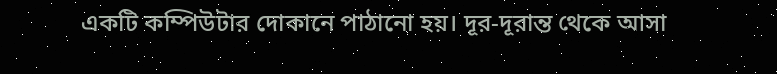একটি কম্পিউটার দোকানে পাঠানো হয়। দূর-দূরান্ত থেকে আসা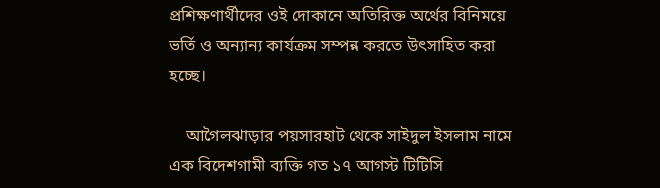প্রশিক্ষণার্থীদের ওই দোকানে অতিরিক্ত অর্থের বিনিময়ে ভর্তি ও অন্যান্য কার্যক্রম সম্পন্ন করতে উৎসাহিত করা হচ্ছে।

    আগৈলঝাড়ার পয়সারহাট থেকে সাইদুল ইসলাম নামে এক বিদেশগামী ব্যক্তি গত ১৭ আগস্ট টিটিসি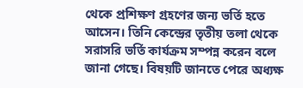থেকে প্রশিক্ষণ গ্রহণের জন্য ভর্তি হতে আসেন। তিনি কেন্দ্রের তৃতীয় তলা থেকে সরাসরি ভর্তি কার্যক্রম সম্পন্ন করেন বলে জানা গেছে। বিষয়টি জানতে পেরে অধ্যক্ষ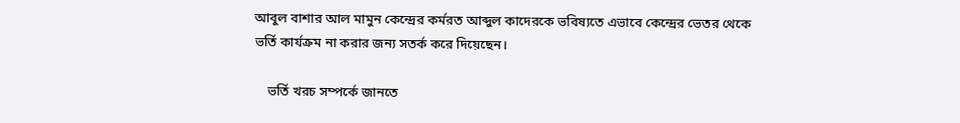আবুল বাশার আল মামুন কেন্দ্রের কর্মরত আব্দুল কাদেরকে ভবিষ্যতে এভাবে কেন্দ্রের ভেতর থেকে ভর্তি কার্যক্রম না করার জন্য সতর্ক করে দিয়েছেন।

    ভর্তি খরচ সম্পর্কে জানতে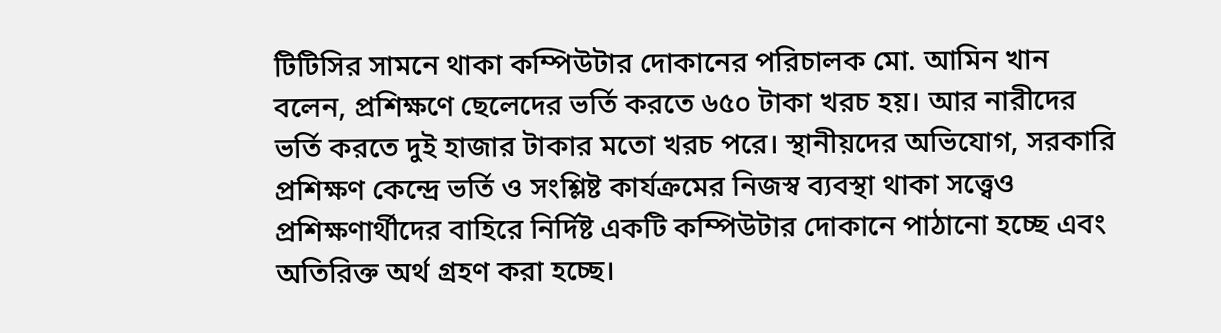টিটিসির সামনে থাকা কম্পিউটার দোকানের পরিচালক মো. আমিন খান বলেন, প্রশিক্ষণে ছেলেদের ভর্তি করতে ৬৫০ টাকা খরচ হয়। আর নারীদের ভর্তি করতে দুই হাজার টাকার মতো খরচ পরে। স্থানীয়দের অভিযোগ, সরকারি প্রশিক্ষণ কেন্দ্রে ভর্তি ও সংশ্লিষ্ট কার্যক্রমের নিজস্ব ব্যবস্থা থাকা সত্ত্বেও প্রশিক্ষণার্থীদের বাহিরে নির্দিষ্ট একটি কম্পিউটার দোকানে পাঠানো হচ্ছে এবং অতিরিক্ত অর্থ গ্রহণ করা হচ্ছে।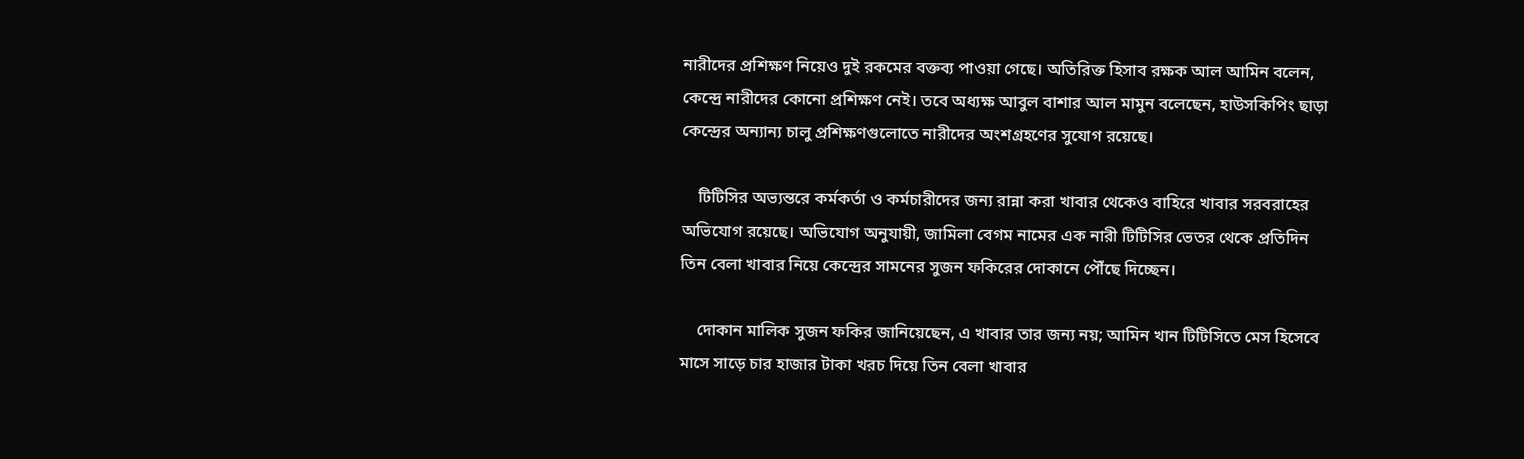নারীদের প্রশিক্ষণ নিয়েও দুই রকমের বক্তব্য পাওয়া গেছে। অতিরিক্ত হিসাব রক্ষক আল আমিন বলেন, কেন্দ্রে নারীদের কোনো প্রশিক্ষণ নেই। তবে অধ্যক্ষ আবুল বাশার আল মামুন বলেছেন, হাউসকিপিং ছাড়া কেন্দ্রের অন্যান্য চালু প্রশিক্ষণগুলোতে নারীদের অংশগ্রহণের সুযোগ রয়েছে।

    টিটিসির অভ্যন্তরে কর্মকর্তা ও কর্মচারীদের জন্য রান্না করা খাবার থেকেও বাহিরে খাবার সরবরাহের অভিযোগ রয়েছে। অভিযোগ অনুযায়ী, জামিলা বেগম নামের এক নারী টিটিসির ভেতর থেকে প্রতিদিন তিন বেলা খাবার নিয়ে কেন্দ্রের সামনের সুজন ফকিরের দোকানে পৌঁছে দিচ্ছেন।

    দোকান মালিক সুজন ফকির জানিয়েছেন, এ খাবার তার জন্য নয়; আমিন খান টিটিসিতে মেস হিসেবে মাসে সাড়ে চার হাজার টাকা খরচ দিয়ে তিন বেলা খাবার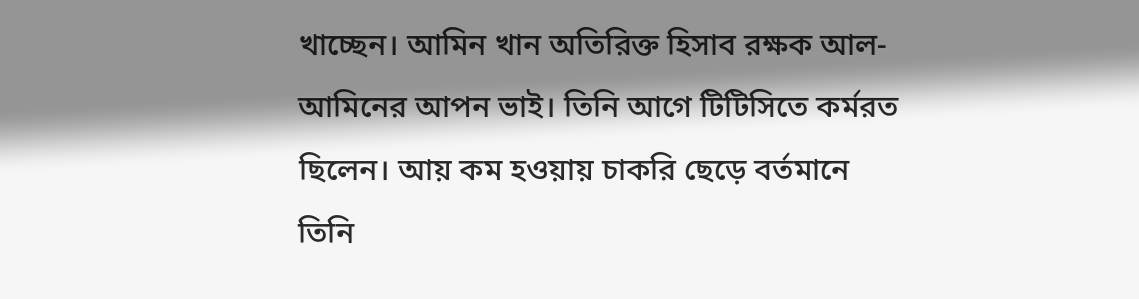খাচ্ছেন। আমিন খান অতিরিক্ত হিসাব রক্ষক আল-আমিনের আপন ভাই। তিনি আগে টিটিসিতে কর্মরত ছিলেন। আয় কম হওয়ায় চাকরি ছেড়ে বর্তমানে তিনি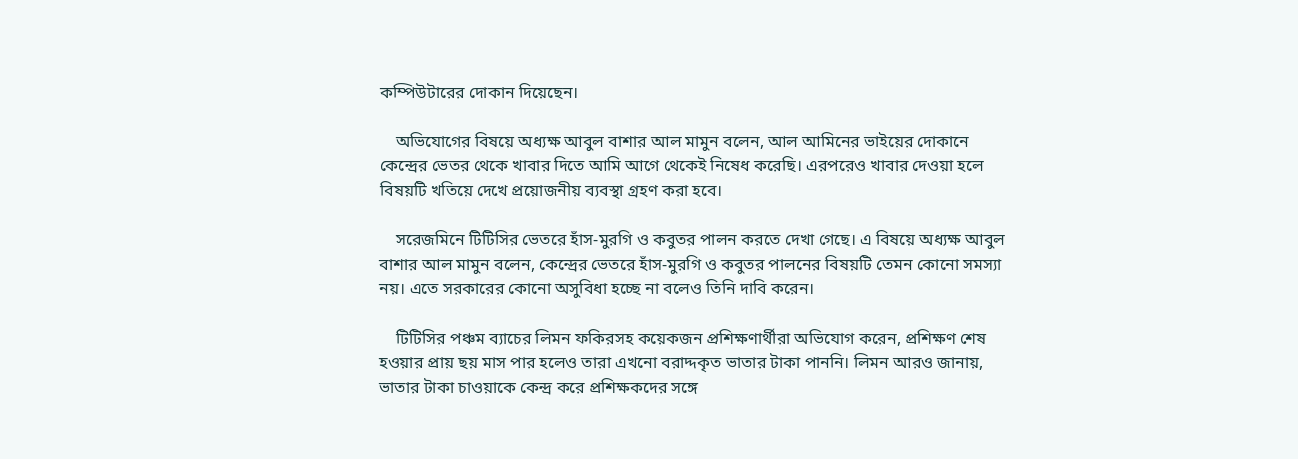কম্পিউটারের দোকান দিয়েছেন।

    অভিযোগের বিষয়ে অধ্যক্ষ আবুল বাশার আল মামুন বলেন, আল আমিনের ভাইয়ের দোকানে কেন্দ্রের ভেতর থেকে খাবার দিতে আমি আগে থেকেই নিষেধ করেছি। এরপরেও খাবার দেওয়া হলে বিষয়টি খতিয়ে দেখে প্রয়োজনীয় ব্যবস্থা গ্রহণ করা হবে।

    সরেজমিনে টিটিসির ভেতরে হাঁস-মুরগি ও কবুতর পালন করতে দেখা গেছে। এ বিষয়ে অধ্যক্ষ আবুল বাশার আল মামুন বলেন, কেন্দ্রের ভেতরে হাঁস-মুরগি ও কবুতর পালনের বিষয়টি তেমন কোনো সমস্যা নয়। এতে সরকারের কোনো অসুবিধা হচ্ছে না বলেও তিনি দাবি করেন।

    টিটিসির পঞ্চম ব্যাচের লিমন ফকিরসহ কয়েকজন প্রশিক্ষণার্থীরা অভিযোগ করেন, প্রশিক্ষণ শেষ হওয়ার প্রায় ছয় মাস পার হলেও তারা এখনো বরাদ্দকৃত ভাতার টাকা পাননি। লিমন আরও জানায়, ভাতার টাকা চাওয়াকে কেন্দ্র করে প্রশিক্ষকদের সঙ্গে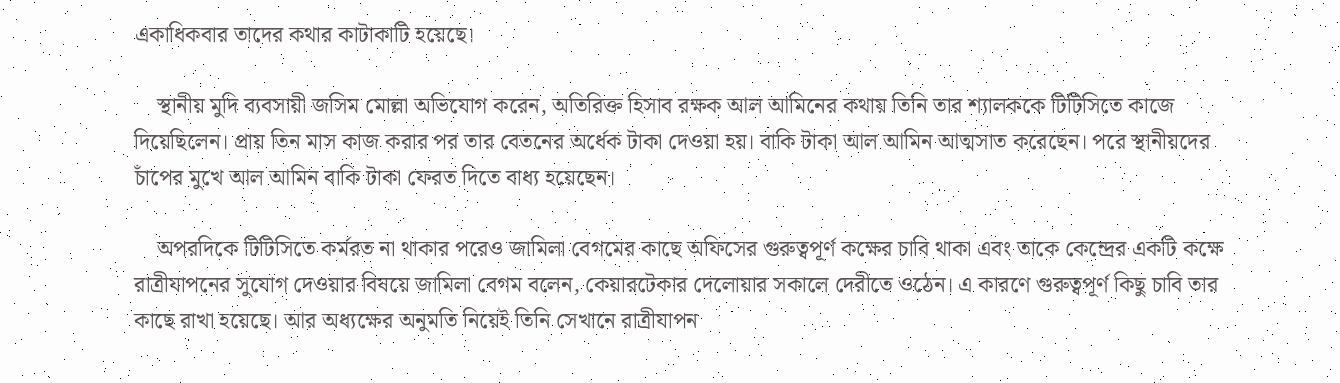একাধিকবার তাদের কথার কাটাকাটি হয়েছে।

    স্থানীয় মুদি ব্যবসায়ী জসিম মোল্লা অভিযোগ করেন, অতিরিক্ত হিসাব রক্ষক আল আমিনের কথায় তিনি তার শ্যালককে টিটিসিতে কাজে দিয়েছিলেন। প্রায় তিন মাস কাজ করার পর তার বেতনের অর্ধেক টাকা দেওয়া হয়। বাকি টাকা আল আমিন আত্মসাত করেছেন। পরে স্থানীয়দের চাঁপের মুখে আল আমিন বাকি টাকা ফেরত দিতে বাধ্য হয়েছেন।

    অপরদিকে টিটিসিতে কর্মরত না থাকার পরেও জামিলা বেগমের কাছে অফিসের গুরুত্বপূর্ণ কক্ষের চাবি থাকা এবং তাকে কেন্দ্রের একটি কক্ষে রাত্রীযাপনের সুযোগ দেওয়ার বিষয়ে জামিলা বেগম বলেন, কেয়ারটেকার দেলোয়ার সকালে দেরীতে ওঠেন। এ কারণে গুরুত্বপূর্ণ কিছু চাবি তার কাছে রাখা হয়েছে। আর অধ্যক্ষের অনুমতি নিয়েই তিনি সেখানে রাত্রীযাপন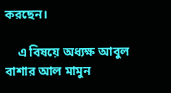করছেন।

    এ বিষয়ে অধ্যক্ষ আবুল বাশার আল মামুন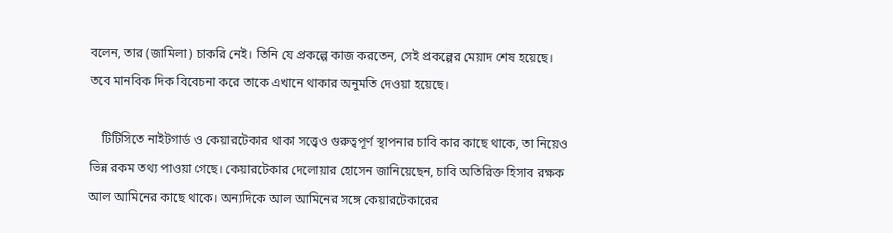বলেন, তার (জামিলা) চাকরি নেই। তিনি যে প্রকল্পে কাজ করতেন, সেই প্রকল্পের মেয়াদ শেষ হয়েছে। তবে মানবিক দিক বিবেচনা করে তাকে এখানে থাকার অনুমতি দেওয়া হয়েছে।

    টিটিসিতে নাইটগার্ড ও কেয়ারটেকার থাকা সত্ত্বেও গুরুত্বপূর্ণ স্থাপনার চাবি কার কাছে থাকে, তা নিয়েও ভিন্ন রকম তথ্য পাওয়া গেছে। কেয়ারটেকার দেলোয়ার হোসেন জানিয়েছেন, চাবি অতিরিক্ত হিসাব রক্ষক আল আমিনের কাছে থাকে। অন্যদিকে আল আমিনের সঙ্গে কেয়ারটেকারের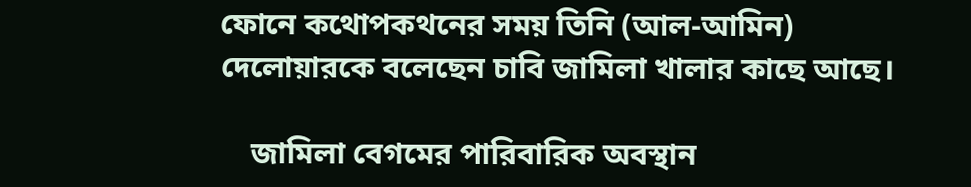ফোনে কথোপকথনের সময় তিনি (আল-আমিন) দেলোয়ারকে বলেছেন চাবি জামিলা খালার কাছে আছে।

    জামিলা বেগমের পারিবারিক অবস্থান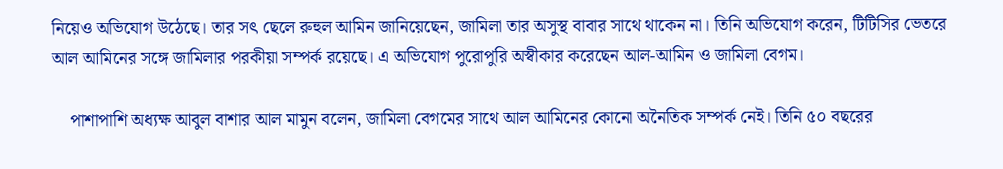নিয়েও অভিযোগ উঠেছে। তার সৎ ছেলে রুহুল আমিন জানিয়েছেন, জামিলা তার অসুস্থ বাবার সাথে থাকেন না। তিনি অভিযোগ করেন, টিটিসির ভেতরে আল আমিনের সঙ্গে জামিলার পরকীয়া সম্পর্ক রয়েছে। এ অভিযোগ পুরোপুরি অস্বীকার করেছেন আল-আমিন ও জামিলা বেগম।

    পাশাপাশি অধ্যক্ষ আবুল বাশার আল মামুন বলেন, জামিলা বেগমের সাথে আল আমিনের কোনো অনৈতিক সম্পর্ক নেই। তিনি ৫০ বছরের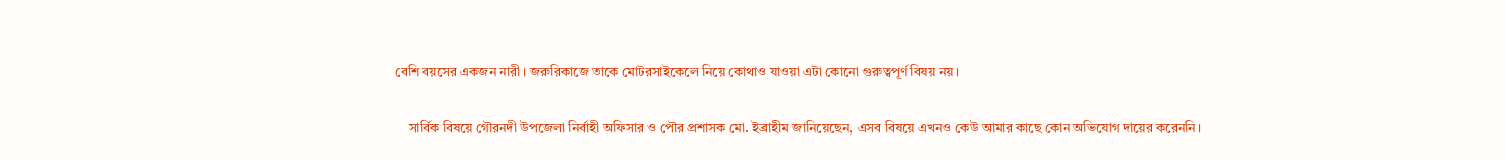বেশি বয়সের একজন নারী। জরুরিকাজে তাকে মোটরসাইকেলে নিয়ে কোথাও যাওয়া এটা কোনো গুরুত্বপূর্ণ বিষয় নয়।

    সার্বিক বিষয়ে গৌরনদী উপজেলা নির্বাহী অফিসার ও পৌর প্রশাসক মো. ইব্রাহীম জানিয়েছেন, এসব বিষয়ে এখনও কেউ আমার কাছে কোন অভিযোগ দায়ের করেননি।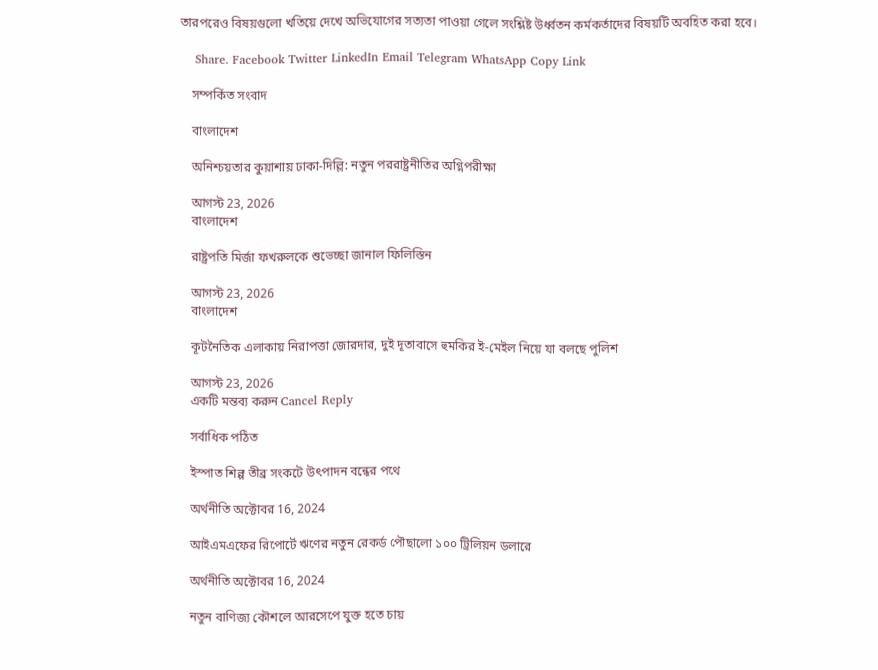তারপরেও বিষয়গুলো খতিয়ে দেখে অভিযোগের সত্যতা পাওয়া গেলে সংশ্লিষ্ট উর্ধ্বতন কর্মকর্তাদের বিষয়টি অবহিত করা হবে।

    Share. Facebook Twitter LinkedIn Email Telegram WhatsApp Copy Link

    সম্পর্কিত সংবাদ

    বাংলাদেশ

    অনিশ্চয়তার কুয়াশায় ঢাকা-দিল্লি: নতুন পররাষ্ট্রনীতির অগ্নিপরীক্ষা

    আগস্ট 23, 2026
    বাংলাদেশ

    রাষ্ট্রপতি মির্জা ফখরুলকে শুভেচ্ছা জানাল ফিলিস্তিন

    আগস্ট 23, 2026
    বাংলাদেশ

    কূটনৈতিক এলাকায় নিরাপত্তা জোরদার, দুই দূতাবাসে হুমকির ই-মেইল নিয়ে যা বলছে পুলিশ

    আগস্ট 23, 2026
    একটি মন্তব্য করুন Cancel Reply

    সর্বাধিক পঠিত

    ইস্পাত শিল্প তীব্র সংকটে উৎপাদন বন্ধের পথে

    অর্থনীতি অক্টোবর 16, 2024

    আইএমএফের রিপোর্টে ঋণের নতুন রেকর্ড পৌছালো ১০০ ট্রিলিয়ন ডলারে

    অর্থনীতি অক্টোবর 16, 2024

    নতুন বাণিজ্য কৌশলে আরসেপে যুক্ত হতে চায়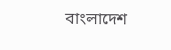বাংলাদেশ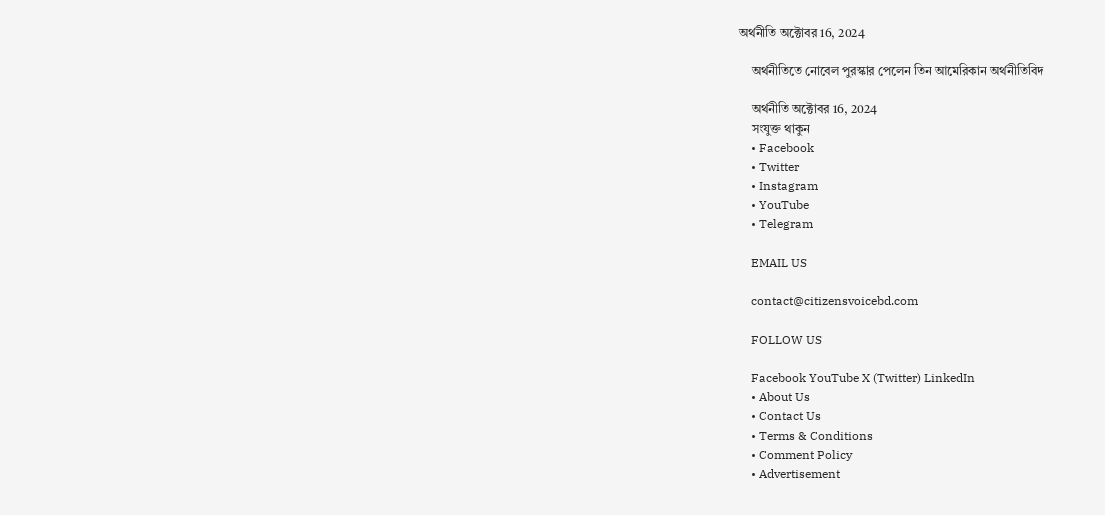অর্থনীতি অক্টোবর 16, 2024

    অর্থনীতিতে নোবেল পুরস্কার পেলেন তিন আমেরিকান অর্থনীতিবিদ

    অর্থনীতি অক্টোবর 16, 2024
    সংযুক্ত থাকুন
    • Facebook
    • Twitter
    • Instagram
    • YouTube
    • Telegram

    EMAIL US

    contact@citizensvoicebd.com

    FOLLOW US

    Facebook YouTube X (Twitter) LinkedIn
    • About Us
    • Contact Us
    • Terms & Conditions
    • Comment Policy
    • Advertisement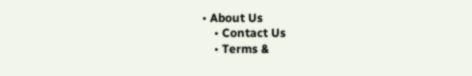• About Us
    • Contact Us
    • Terms &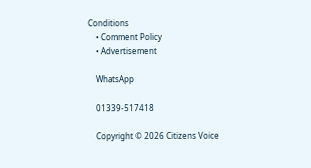Conditions
    • Comment Policy
    • Advertisement

    WhatsApp

    01339-517418

    Copyright © 2026 Citizens Voice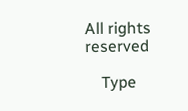All rights reserved

    Type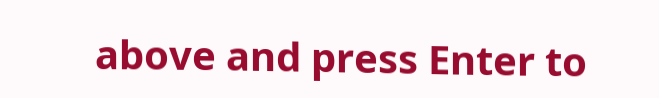above and press Enter to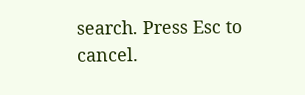search. Press Esc to cancel.